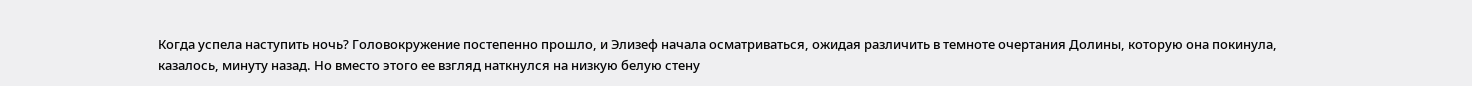Когда успела наступить ночь? Головокружение постепенно прошло, и Элизеф начала осматриваться, ожидая различить в темноте очертания Долины, которую она покинула, казалось, минуту назад. Но вместо этого ее взгляд наткнулся на низкую белую стену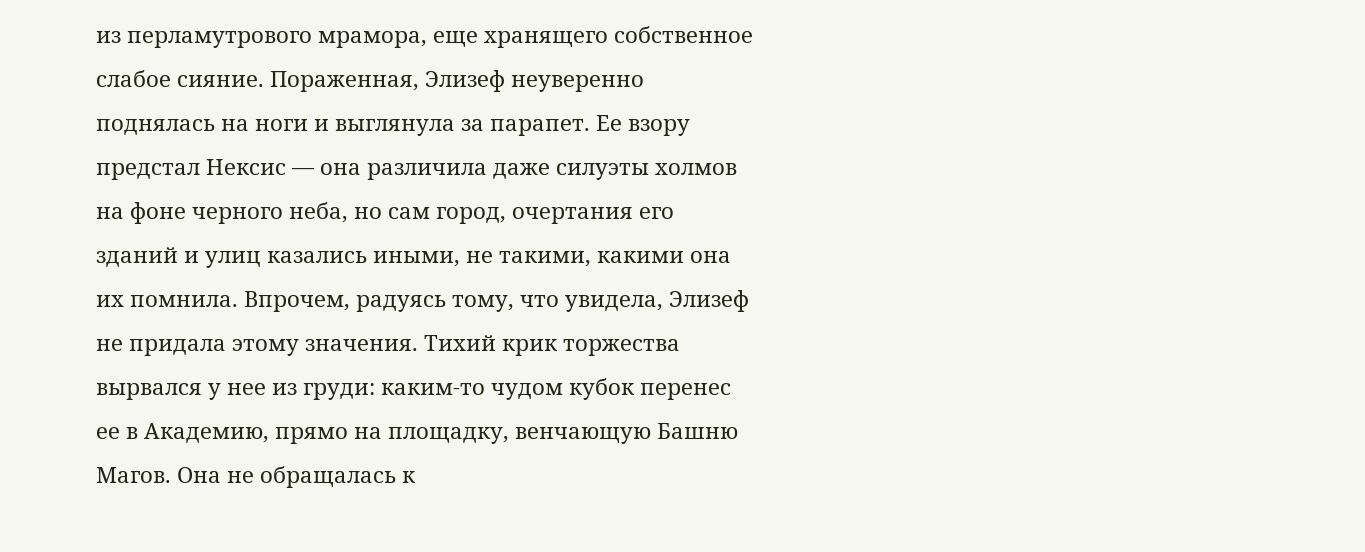из перламутрового мрамора, еще хранящего собственное слабое сияние. Пораженная, Элизеф неуверенно поднялась на ноги и выглянула за парапет. Ее взору предстал Нексис — она различила даже силуэты холмов на фоне черного неба, но сам город, очертания его зданий и улиц казались иными, не такими, какими она их помнила. Впрочем, радуясь тому, что увидела, Элизеф не придала этому значения. Тихий крик торжества вырвался у нее из груди: каким-то чудом кубок перенес ее в Академию, прямо на площадку, венчающую Башню Магов. Она не обращалась к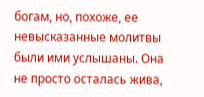богам, но, похоже, ее невысказанные молитвы были ими услышаны. Она не просто осталась жива,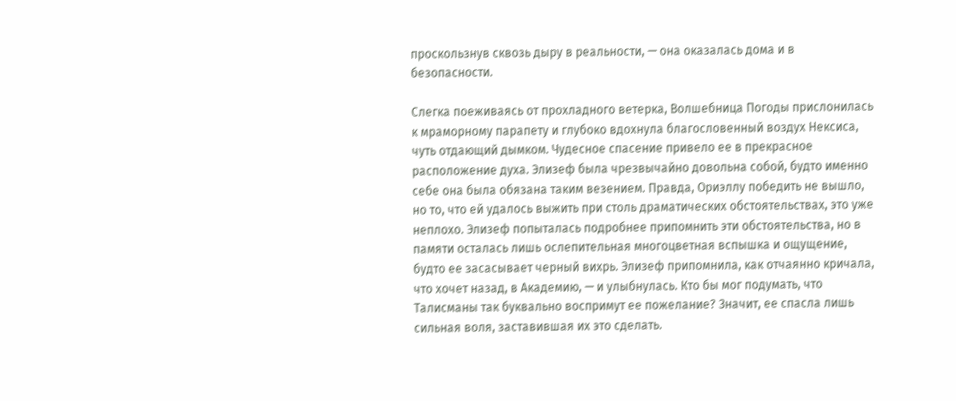проскользнув сквозь дыру в реальности, — она оказалась дома и в безопасности.

Слегка поеживаясь от прохладного ветерка, Волшебница Погоды прислонилась к мраморному парапету и глубоко вдохнула благословенный воздух Нексиса, чуть отдающий дымком. Чудесное спасение привело ее в прекрасное расположение духа. Элизеф была чрезвычайно довольна собой, будто именно себе она была обязана таким везением. Правда, Ориэллу победить не вышло, но то, что ей удалось выжить при столь драматических обстоятельствах, это уже неплохо. Элизеф попыталась подробнее припомнить эти обстоятельства, но в памяти осталась лишь ослепительная многоцветная вспышка и ощущение, будто ее засасывает черный вихрь. Элизеф припомнила, как отчаянно кричала, что хочет назад, в Академию, — и улыбнулась. Кто бы мог подумать, что Талисманы так буквально воспримут ее пожелание? Значит, ее спасла лишь сильная воля, заставившая их это сделать.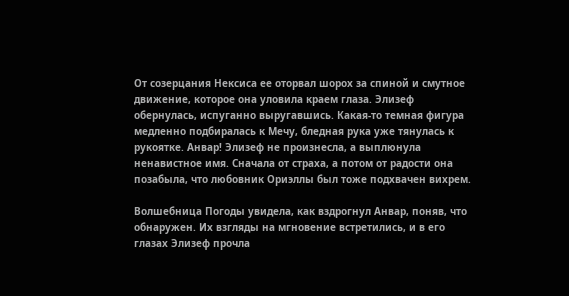От созерцания Нексиса ее оторвал шорох за спиной и смутное движение, которое она уловила краем глаза. Элизеф обернулась, испуганно выругавшись. Какая-то темная фигура медленно подбиралась к Мечу, бледная рука уже тянулась к рукоятке. Анвар! Элизеф не произнесла, а выплюнула ненавистное имя. Сначала от страха, а потом от радости она позабыла, что любовник Ориэллы был тоже подхвачен вихрем.

Волшебница Погоды увидела, как вздрогнул Анвар, поняв, что обнаружен. Их взгляды на мгновение встретились, и в его глазах Элизеф прочла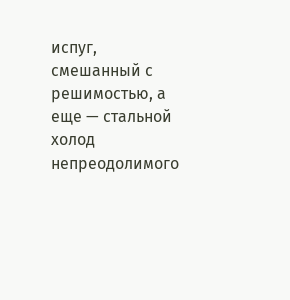испуг, смешанный с решимостью, а еще — стальной холод непреодолимого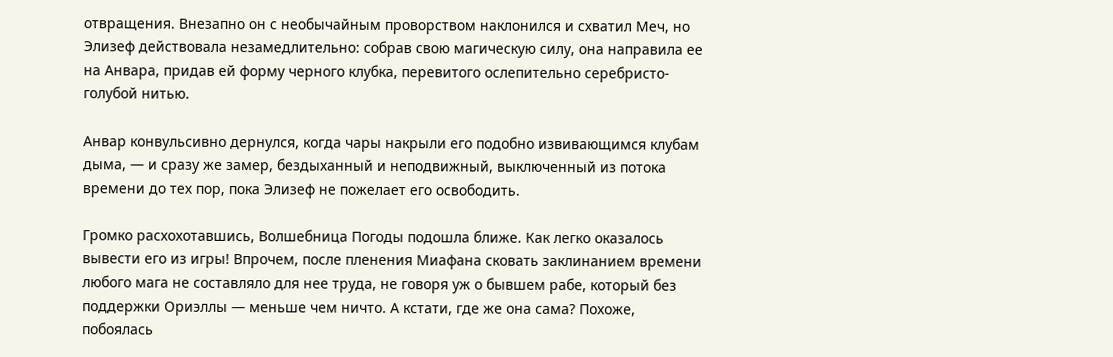отвращения. Внезапно он с необычайным проворством наклонился и схватил Меч, но Элизеф действовала незамедлительно: собрав свою магическую силу, она направила ее на Анвара, придав ей форму черного клубка, перевитого ослепительно серебристо-голубой нитью.

Анвар конвульсивно дернулся, когда чары накрыли его подобно извивающимся клубам дыма, — и сразу же замер, бездыханный и неподвижный, выключенный из потока времени до тех пор, пока Элизеф не пожелает его освободить.

Громко расхохотавшись, Волшебница Погоды подошла ближе. Как легко оказалось вывести его из игры! Впрочем, после пленения Миафана сковать заклинанием времени любого мага не составляло для нее труда, не говоря уж о бывшем рабе, который без поддержки Ориэллы — меньше чем ничто. А кстати, где же она сама? Похоже, побоялась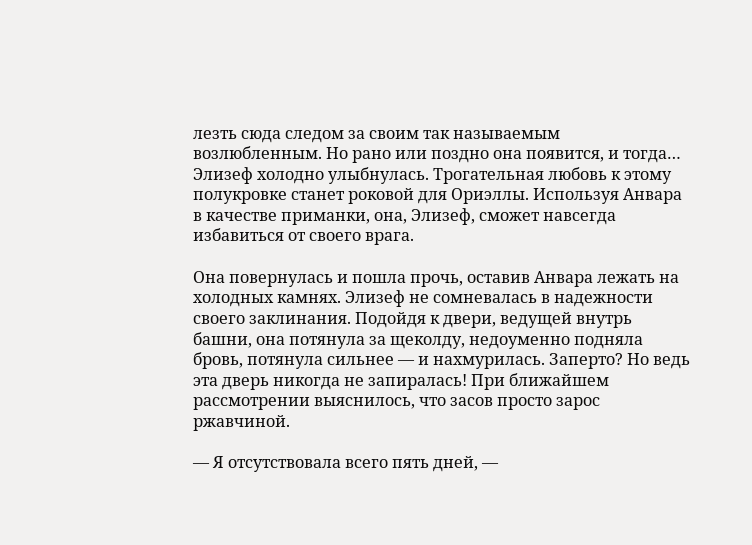лезть сюда следом за своим так называемым возлюбленным. Но рано или поздно она появится, и тогда… Элизеф холодно улыбнулась. Трогательная любовь к этому полукровке станет роковой для Ориэллы. Используя Анвара в качестве приманки, она, Элизеф, сможет навсегда избавиться от своего врага.

Она повернулась и пошла прочь, оставив Анвара лежать на холодных камнях. Элизеф не сомневалась в надежности своего заклинания. Подойдя к двери, ведущей внутрь башни, она потянула за щеколду, недоуменно подняла бровь, потянула сильнее — и нахмурилась. Заперто? Но ведь эта дверь никогда не запиралась! При ближайшем рассмотрении выяснилось, что засов просто зарос ржавчиной.

— Я отсутствовала всего пять дней, —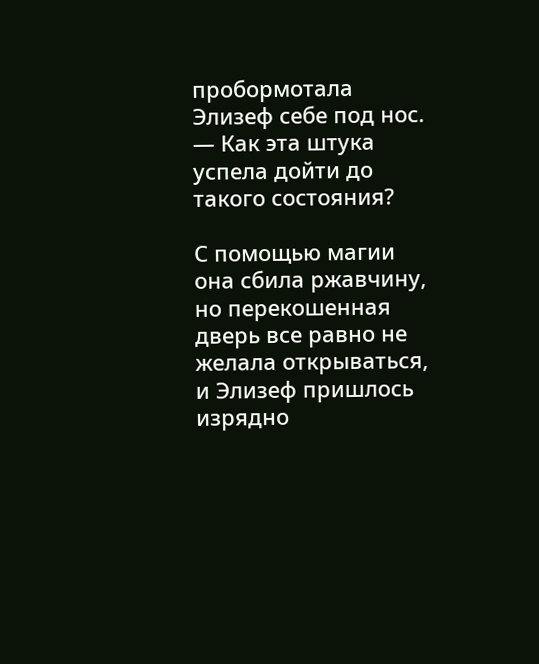пробормотала Элизеф себе под нос. — Как эта штука успела дойти до такого состояния?

С помощью магии она сбила ржавчину, но перекошенная дверь все равно не желала открываться, и Элизеф пришлось изрядно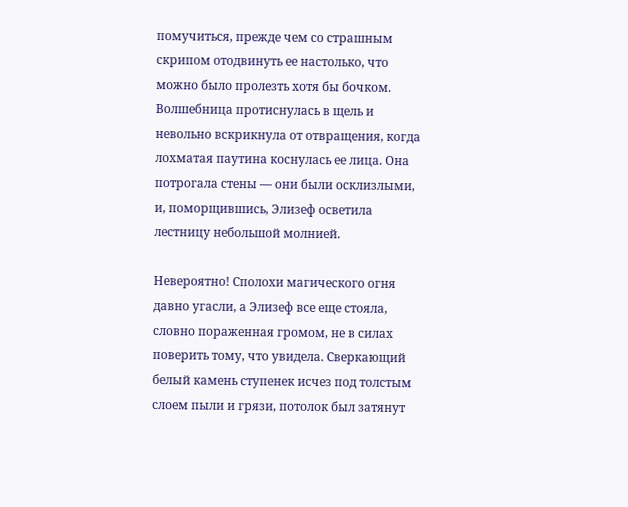помучиться, прежде чем со страшным скрипом отодвинуть ее настолько, что можно было пролезть хотя бы бочком. Волшебница протиснулась в щель и невольно вскрикнула от отвращения, когда лохматая паутина коснулась ее лица. Она потрогала стены — они были осклизлыми, и, поморщившись, Элизеф осветила лестницу небольшой молнией.

Невероятно! Сполохи магического огня давно угасли, а Элизеф все еще стояла, словно пораженная громом, не в силах поверить тому, что увидела. Сверкающий белый камень ступенек исчез под толстым слоем пыли и грязи, потолок был затянут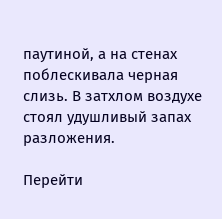паутиной, а на стенах поблескивала черная слизь. В затхлом воздухе стоял удушливый запах разложения.

Перейти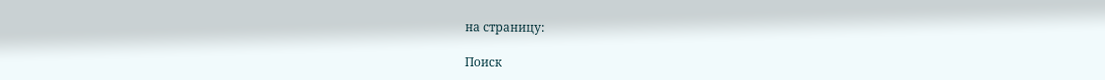на страницу:

Поиск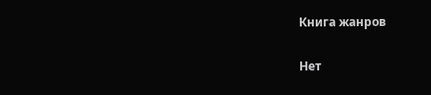Книга жанров

Нет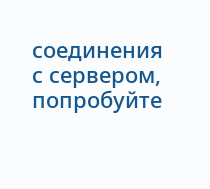соединения с сервером, попробуйте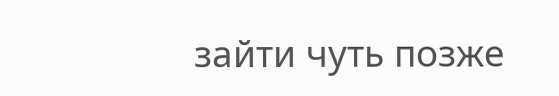зайти чуть позже